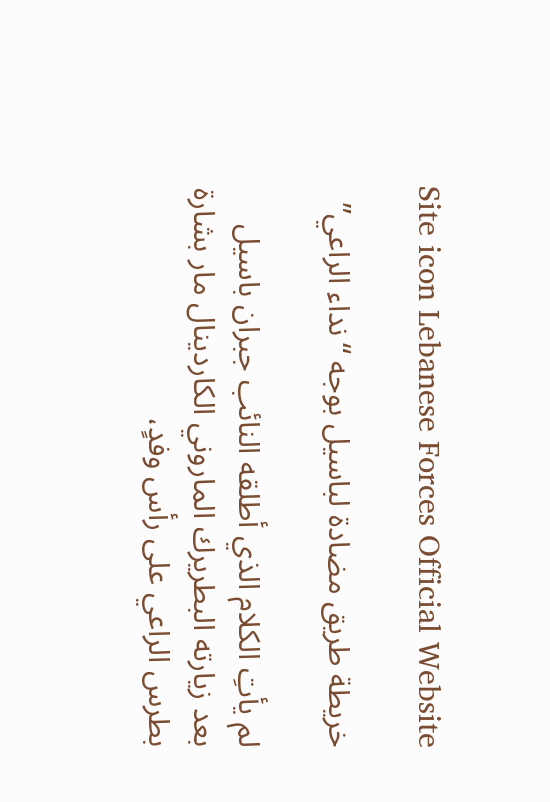Site icon Lebanese Forces Official Website

خريطة طريق مضادة لباسيل بوجه “نداء الراعي”

لم يأتِ الكلام الذي أطلقه النائب جبران باسيل بعد زيارته البطريرك الماروني الكاردينال مار بشارة بطرس الراعي على رأس وفدٍ،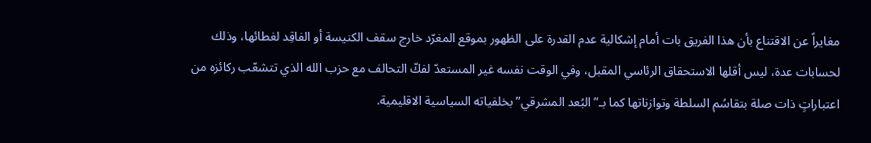مغايراً عن الاقتناع بأن هذا الفريق بات أمام إشكالية عدم القدرة على الظهور بموقع المغرّد خارج سقف الكنيسة أو الفاقِد لغطائها، وذلك لحسابات عدة، ليس أقلها الاستحقاق الرئاسي المقبل، وفي الوقت نفسه غير المستعدّ لفكّ التحالف مع حزب الله الذي تتشعّب ركائزه من اعتباراتٍ ذات صلة بتقاسُم السلطة وتوازناتها كما بـ”البُعد المشرقي” بخلفياته السياسية الاقليمية.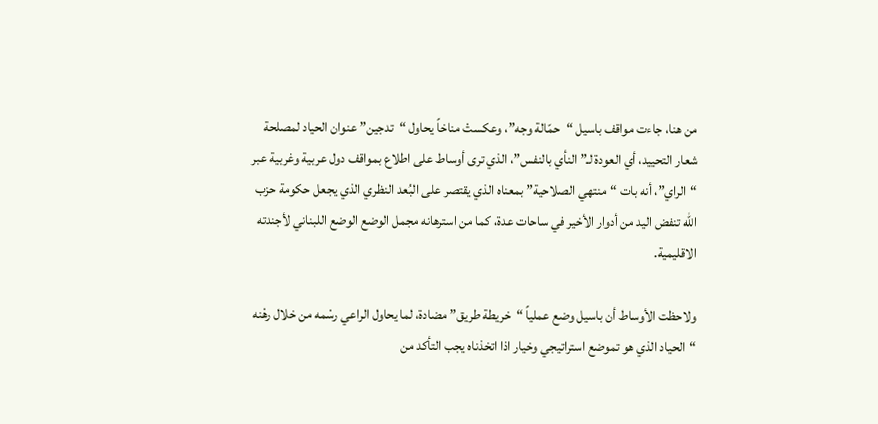من هنا، جاءت مواقف باسيل “حمّالة وجه”، وعكستْ مناخاً يحاول “تدجين” عنوان الحياد لمصلحة شعار التحييد، أي العودة لـ”النأي بالنفس”، الذي ترى أوساط على اطلاع بمواقف دول عربية وغربية عبر “الراي”، أنه بات “منتهي الصلاحية” بمعناه الذي يقتصر على البُعد النظري الذي يجعل حكومة حزب الله تنفض اليد من أدوار الأخير في ساحات عدة، كما من استرهانه مجمل الوضع الوضع اللبناني لأجندته الاقليمية.

ولاحظت الأوساط أن باسيل وضع عملياً “خريطة طريق” مضادة، لما يحاول الراعي رسْمه من خلال رهْنه “الحياد الذي هو تموضع استراتيجي وخيار اذا اتخذناه يجب التأكد من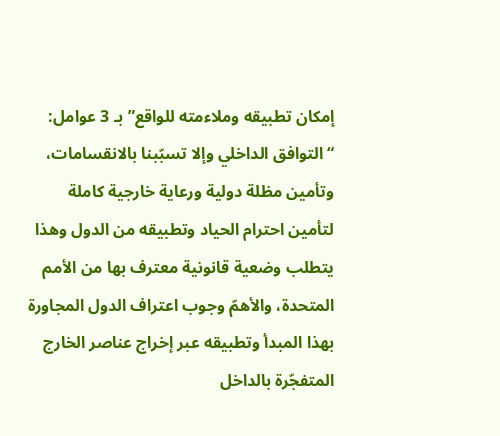إمكان تطبيقه وملاءمته للواقع” بـ 3 عوامل: “التوافق الداخلي وإلا تسبّبنا بالانقسامات، وتأمين مظلة دولية ورعاية خارجية كاملة لتأمين احترام الحياد وتطبيقه من الدول وهذا يتطلب وضعية قانونية معترف بها من الأمم المتحدة، والأهمّ وجوب اعتراف الدول المجاورة بهذا المبدأ وتطبيقه عبر إخراج عناصر الخارج المتفجّرة بالداخل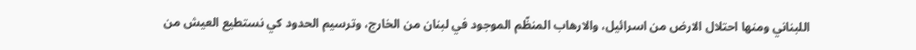اللبناني ومنها احتلال الارض من اسرائيل، والارهاب المنظّم الموجود في لبنان من الخارج، وترسيم الحدود كي نستطيع العيش من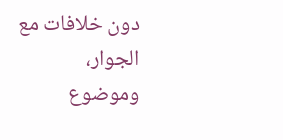دون خلافات مع الجوار، وموضوع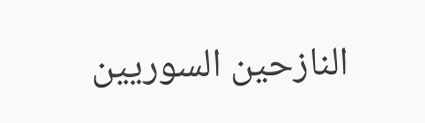النازحين السوريين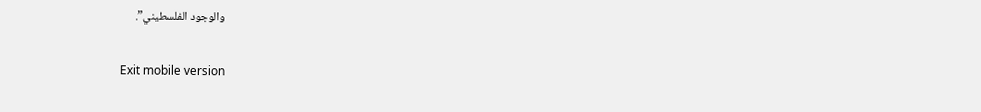والوجود الفلسطيني”.

Exit mobile version